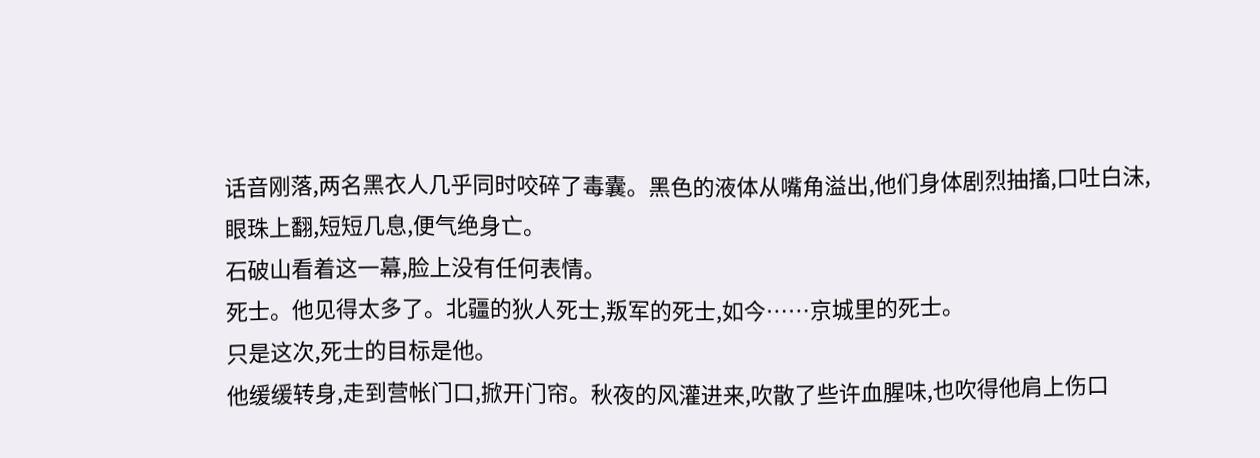话音刚落,两名黑衣人几乎同时咬碎了毒囊。黑色的液体从嘴角溢出,他们身体剧烈抽搐,口吐白沫,眼珠上翻,短短几息,便气绝身亡。
石破山看着这一幕,脸上没有任何表情。
死士。他见得太多了。北疆的狄人死士,叛军的死士,如今……京城里的死士。
只是这次,死士的目标是他。
他缓缓转身,走到营帐门口,掀开门帘。秋夜的风灌进来,吹散了些许血腥味,也吹得他肩上伤口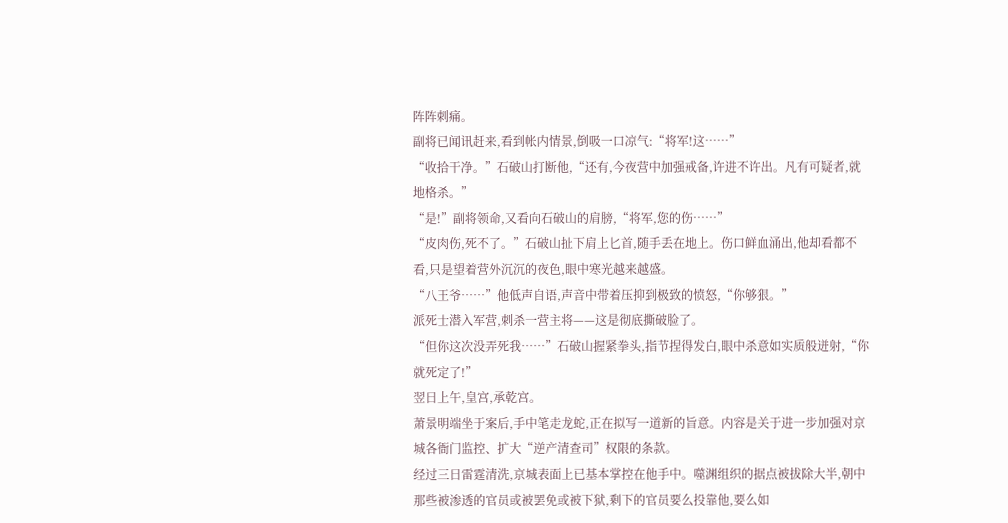阵阵刺痛。
副将已闻讯赶来,看到帐内情景,倒吸一口凉气:“将军!这……”
“收拾干净。”石破山打断他,“还有,今夜营中加强戒备,许进不许出。凡有可疑者,就地格杀。”
“是!”副将领命,又看向石破山的肩膀,“将军,您的伤……”
“皮肉伤,死不了。”石破山扯下肩上匕首,随手丢在地上。伤口鲜血涌出,他却看都不看,只是望着营外沉沉的夜色,眼中寒光越来越盛。
“八王爷……”他低声自语,声音中带着压抑到极致的愤怒,“你够狠。”
派死士潜入军营,刺杀一营主将——这是彻底撕破脸了。
“但你这次没弄死我……”石破山握紧拳头,指节捏得发白,眼中杀意如实质般迸射,“你就死定了!”
翌日上午,皇宫,承乾宫。
萧景明端坐于案后,手中笔走龙蛇,正在拟写一道新的旨意。内容是关于进一步加强对京城各衙门监控、扩大“逆产清查司”权限的条款。
经过三日雷霆清洗,京城表面上已基本掌控在他手中。噬渊组织的据点被拔除大半,朝中那些被渗透的官员或被罢免或被下狱,剩下的官员要么投靠他,要么如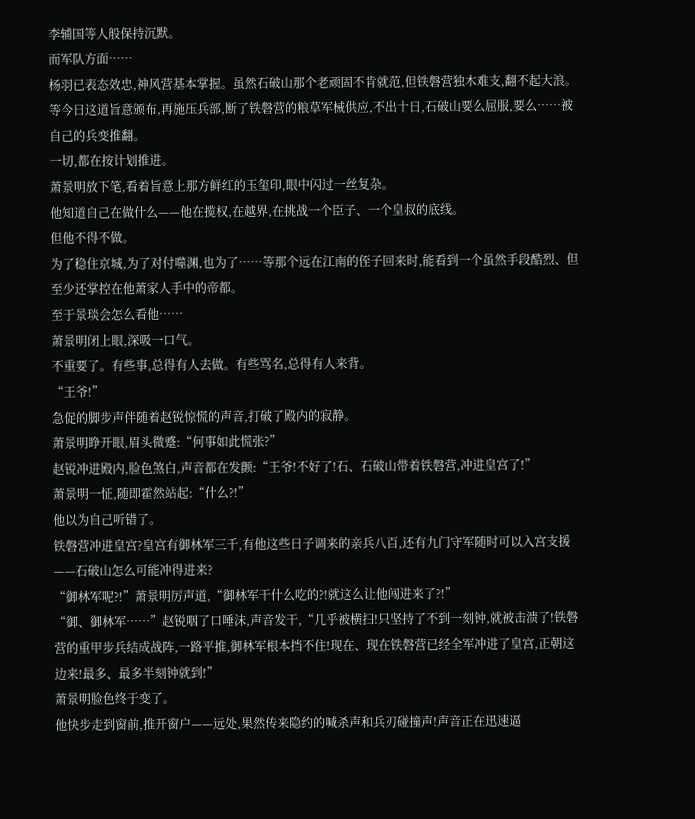李辅国等人般保持沉默。
而军队方面……
杨羽已表态效忠,神风营基本掌握。虽然石破山那个老顽固不肯就范,但铁磐营独木难支,翻不起大浪。等今日这道旨意颁布,再施压兵部,断了铁磐营的粮草军械供应,不出十日,石破山要么屈服,要么……被自己的兵变推翻。
一切,都在按计划推进。
萧景明放下笔,看着旨意上那方鲜红的玉玺印,眼中闪过一丝复杂。
他知道自己在做什么——他在揽权,在越界,在挑战一个臣子、一个皇叔的底线。
但他不得不做。
为了稳住京城,为了对付噬渊,也为了……等那个远在江南的侄子回来时,能看到一个虽然手段酷烈、但至少还掌控在他萧家人手中的帝都。
至于景琰会怎么看他……
萧景明闭上眼,深吸一口气。
不重要了。有些事,总得有人去做。有些骂名,总得有人来背。
“王爷!”
急促的脚步声伴随着赵锐惊慌的声音,打破了殿内的寂静。
萧景明睁开眼,眉头微蹙:“何事如此慌张?”
赵锐冲进殿内,脸色煞白,声音都在发颤:“王爷!不好了!石、石破山带着铁磐营,冲进皇宫了!”
萧景明一怔,随即霍然站起:“什么?!”
他以为自己听错了。
铁磐营冲进皇宫?皇宫有御林军三千,有他这些日子调来的亲兵八百,还有九门守军随时可以入宫支援——石破山怎么可能冲得进来?
“御林军呢?!”萧景明厉声道,“御林军干什么吃的?!就这么让他闯进来了?!”
“御、御林军……”赵锐咽了口唾沫,声音发干,“几乎被横扫!只坚持了不到一刻钟,就被击溃了!铁磐营的重甲步兵结成战阵,一路平推,御林军根本挡不住!现在、现在铁磐营已经全军冲进了皇宫,正朝这边来!最多、最多半刻钟就到!”
萧景明脸色终于变了。
他快步走到窗前,推开窗户——远处,果然传来隐约的喊杀声和兵刃碰撞声!声音正在迅速逼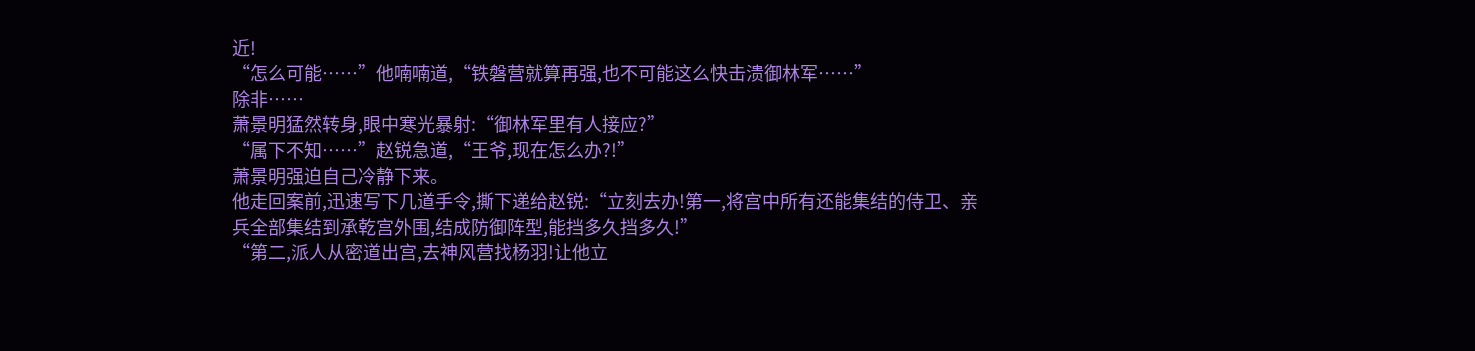近!
“怎么可能……”他喃喃道,“铁磐营就算再强,也不可能这么快击溃御林军……”
除非……
萧景明猛然转身,眼中寒光暴射:“御林军里有人接应?”
“属下不知……”赵锐急道,“王爷,现在怎么办?!”
萧景明强迫自己冷静下来。
他走回案前,迅速写下几道手令,撕下递给赵锐:“立刻去办!第一,将宫中所有还能集结的侍卫、亲兵全部集结到承乾宫外围,结成防御阵型,能挡多久挡多久!”
“第二,派人从密道出宫,去神风营找杨羽!让他立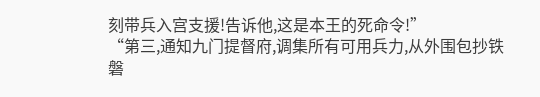刻带兵入宫支援!告诉他,这是本王的死命令!”
“第三,通知九门提督府,调集所有可用兵力,从外围包抄铁磐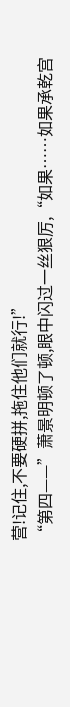营!记住,不要硬拼,拖住他们就行!”
“第四——”萧景明顿了顿,眼中闪过一丝狠厉,“如果……如果承乾宫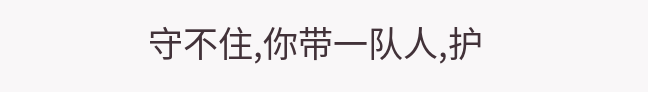守不住,你带一队人,护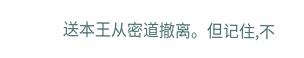送本王从密道撤离。但记住,不